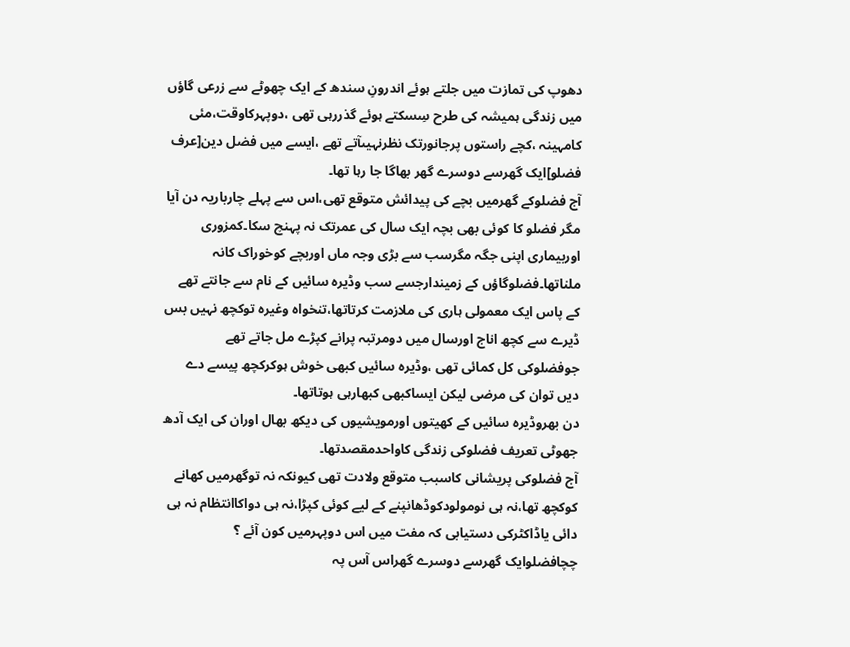دھوپ کی تمازت میں جلتے ہوئے اندرونِ سندھ کے ایک چھوٹے سے زرعی گاؤں میں زندگی ہمیشہ کی طرح سِسکتے ہوئے گذررہی تھی ،دوپہرکاوقت،مئی کامہینہ ،کچے راستوں پرجانورتک نظرنہیںآتے تھے ،ایسے میں فضل دین[عرف فضلو]ایک گھرسے دوسرے گھر بھاگا جا رہا تھا۔
آج فضلوکے گھرمیں بچے کی پیدائش متوقع تھی،اس سے پہلے چارباریہ دن آیا مگر فضلو کا کوئی بھی بچہ ایک سال کی عمرتک نہ پہنچ سکا۔کمزوری اوربیماری اپنی جگہ مگرسب سے بڑی وجہ ماں اوربچے کوخوراک کانہ ملناتھا۔فضلوگاؤں کے زمیندارجسے سب وڈیرہ سائیں کے نام سے جانتے تھے کے پاس ایک معمولی ہاری کی ملازمت کرتاتھا،تنخواہ وغیرہ توکچھ نہیں بس ڈیرے سے کچھ اناج اورسال میں دومرتبہ پرانے کپڑے مل جاتے تھے جوفضلوکی کل کمائی تھی ،وڈیرہ سائیں کبھی خوش ہوکرکچھ پیسے دے دیں توان کی مرضی لیکن ایساکبھی کبھارہی ہوتاتھا۔
دن بھروڈیرہ سائیں کے کھیتوں اورمویشیوں کی دیکھ بھال اوران کی ایک آدھ جھوٹی تعریف فضلوکی زندگی کاواحدمقصدتھا۔
آج فضلوکی پریشانی کاسبب متوقع ولادت تھی کیونکہ نہ توگھرمیں کھانے کوکچھ تھا،نہ ہی نومولودکوڈھانپنے کے لیے کوئی کپڑا،نہ ہی دواکاانتظام نہ ہی دائی یاڈاکٹرکی دستیابی کہ مفت میں اس دوپہرمیں کون آئے ؟
چچافضلوایک گھرسے دوسرے گھراس آس پہ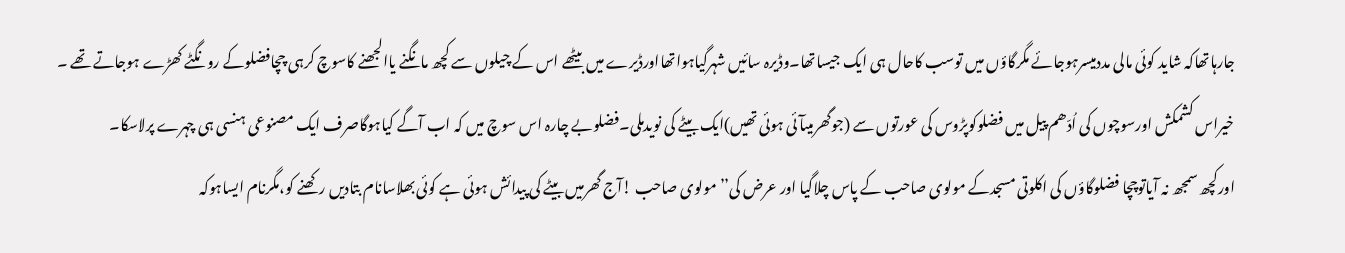جارہاتھاکہ شاید کوئی مالی مددمیسرہوجائے مگرگاؤں میں توسب کاحال ہی ایک جیساتھا۔وڈیرہ سائیں شہرگیاہواتھااورڈیرے میں بیٹھے اس کے چیلوں سے کچھ مانگنے یاالجھنے کاسوچ کرہی چچافضلوکے رونگٹے کھڑے ہوجاتے تھے ۔
خیراس کشمکش اورسوچوں کی اُدّھم پیل میں فضلوکوپڑوس کی عورتوں سے (جوگھرمیںآئی ہوئی تھیں)ایک بیٹے کی نویدملی۔فضلوبے چارہ اس سوچ میں کہ اب آگے کیاہوگاصرف ایک مصنوعی ہنسی ہی چہرے پرلاسکا۔
اورکچھ سمجھ نہ آیاتوچچا فضلوگاؤں کی اکلوتی مسجدکے مولوی صاحب کے پاس چلاگیا اور عرض کی’’مولوی صاحب !آج گھرمیں بیٹے کی پیدائش ہوئی ہے کوئی بھلاسانام بتادیں رکھنے کو،مگرنام ایساہوکہ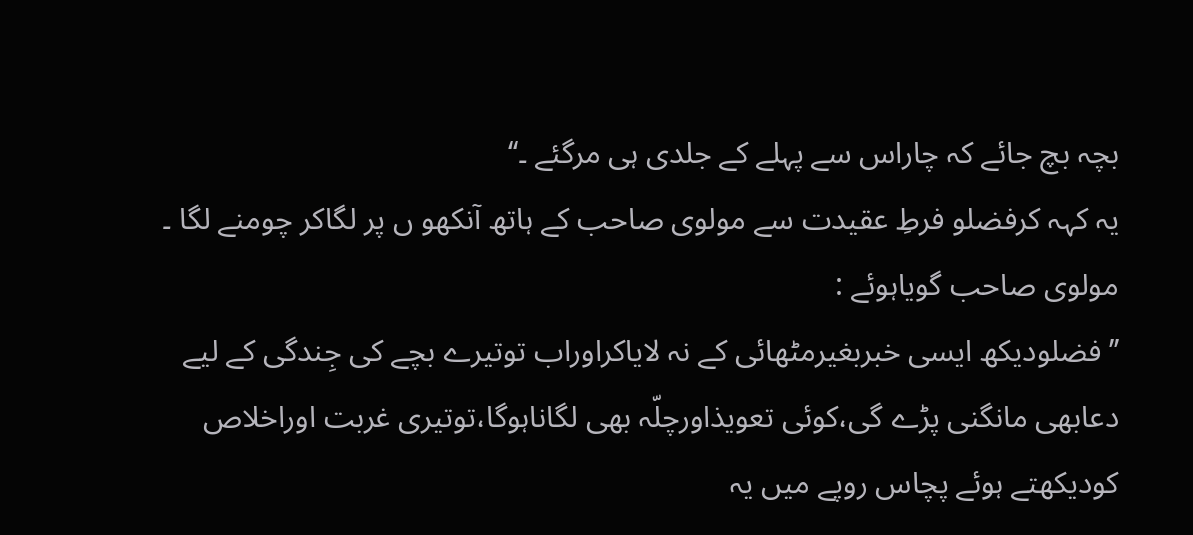بچہ بچ جائے کہ چاراس سے پہلے کے جلدی ہی مرگئے ۔‘‘
یہ کہہ کرفضلو فرطِ عقیدت سے مولوی صاحب کے ہاتھ آنکھو ں پر لگاکر چومنے لگا ۔
مولوی صاحب گویاہوئے :
’’فضلودیکھ ایسی خبربغیرمٹھائی کے نہ لایاکراوراب توتیرے بچے کی جِندگی کے لیے دعابھی مانگنی پڑے گی،کوئی تعویذاورچلّہ بھی لگاناہوگا،توتیری غربت اوراخلاص کودیکھتے ہوئے پچاس روپے میں یہ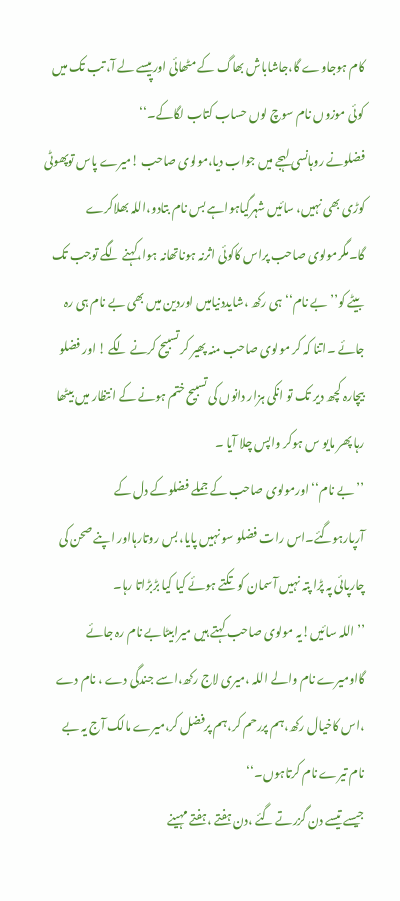کام ہوجاوے گا،جاشاباش بھاگ کے مٹھائی اورپیسے لے آ، تب تک میں کوئی موزوں نام سوچ لوں حساب کتاب لگاکے۔‘‘
فضلونے روہانسی لہجے میں جواب دیا،مولوی صاحب !میرے پاس توپھوٹی کوڑی بھی نہیں، سائیں شہرگیاہواہے بس نام بتادو،اللہ بھلاکرے گا۔مگرمولوی صاحب پراس کاکوئی اثرنہ ہوناتھانہ ہوا،کہنے لگے توجب تک بیٹے کو’’بے نام‘‘ہی رکھ ،شایددنیامیں اوردین میں بھی بے نام ہی رہ جائے ۔اتنا کہ کر مولوی صاحب منہ پھیر کر تسبیح کرنے لگے ! اور فضلو بیچارہ کچھ دیر تک تو انکی ہزار دانوں کی تسبیح ختم ہونے کے انتظار میں بیٹھا رہا پھر مایو س ہوکر واپس چلا آیا ۔
’’بے نام‘‘ اورمولوی صاحب کے جملے فضلوکے دل کے آرپارہوگئے۔اس رات فضلو سو نہیں پایا، بس روتارہااور اپنے صحن کی چارپائی پہ پڑا پتہ نہیں آسمان کو تکتے ہوئے کیا کیا بڑبڑاتا رہا۔
’’اللہ سائیں!یہ مولوی صاحب کہتے ہیں میرابیٹابے نام رہ جائے گااومیرے نام والے اللہ ،میری لاج رکھ،اسے جندگی دے ، نام دے ،اس کاخیال رکھ،ہم پررحم کر،ہم پرفضل کر،میرے مالک آج یہ بے نام تیرے نام کرتاہوں۔‘‘
جیسے تیسے دن گزرتے گئے ،دن ہفتے ،ہفتے مہینے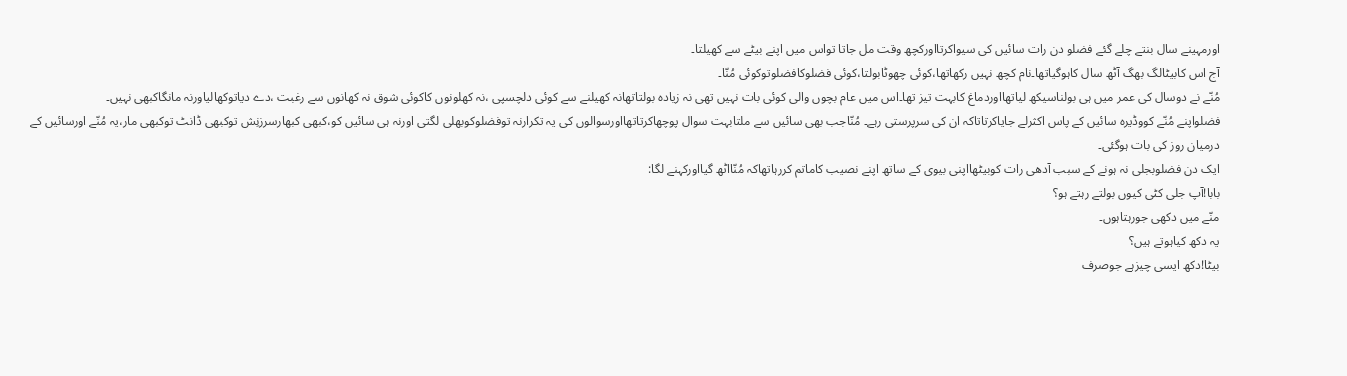اورمہینے سال بنتے چلے گئے فضلو دن رات سائیں کی سیواکرتااورکچھ وقت مل جاتا تواس میں اپنے بیٹے سے کھیلتا۔
آج اس کابیٹالگ بھگ آٹھ سال کاہوگیاتھا۔نام کچھ نہیں رکھاتھا،کوئی چھوٹابولتا،کوئی فضلوکافضلوتوکوئی مُنّا۔
مُنّے نے دوسال کی عمر میں ہی بولناسیکھ لیاتھااوردماغ کابہت تیز تھا۔اس میں عام بچوں والی کوئی بات نہیں تھی نہ زیادہ بولتاتھانہ کھیلنے سے کوئی دلچسپی ،نہ کھلونوں کاکوئی شوق نہ کھانوں سے رغبت ،دے دیاتوکھالیاورنہ مانگاکبھی نہیں۔
فضلواپنے مُنّے کووڈیرہ سائیں کے پاس اکثرلے جایاکرتاتاکہ ان کی سرپرستی رہے۔ مُنّاجب بھی سائیں سے ملتابہت سوال پوچھاکرتاتھااورسوالوں کی یہ تکرارنہ توفضلوکوبھلی لگتی اورنہ ہی سائیں کو،کبھی کبھارسرزنِش توکبھی ڈانٹ توکبھی مار،یہ مُنّے اورسائیں کے درمیان روز کی بات ہوگئی۔
ایک دن فضلوبجلی نہ ہونے کے سبب آدھی رات کوبیٹھااپنی بیوی کے ساتھ اپنے نصیب کاماتم کررہاتھاکہ مُنّااٹھ گیااورکہنے لگا:
بابا!آپ جلی کٹی کیوں بولتے رہتے ہو؟
منّے میں دکھی جورہتاہوں۔
یہ دکھ کیاہوتے ہیں؟
بیٹا!دکھ ایسی چیزہے جوصرف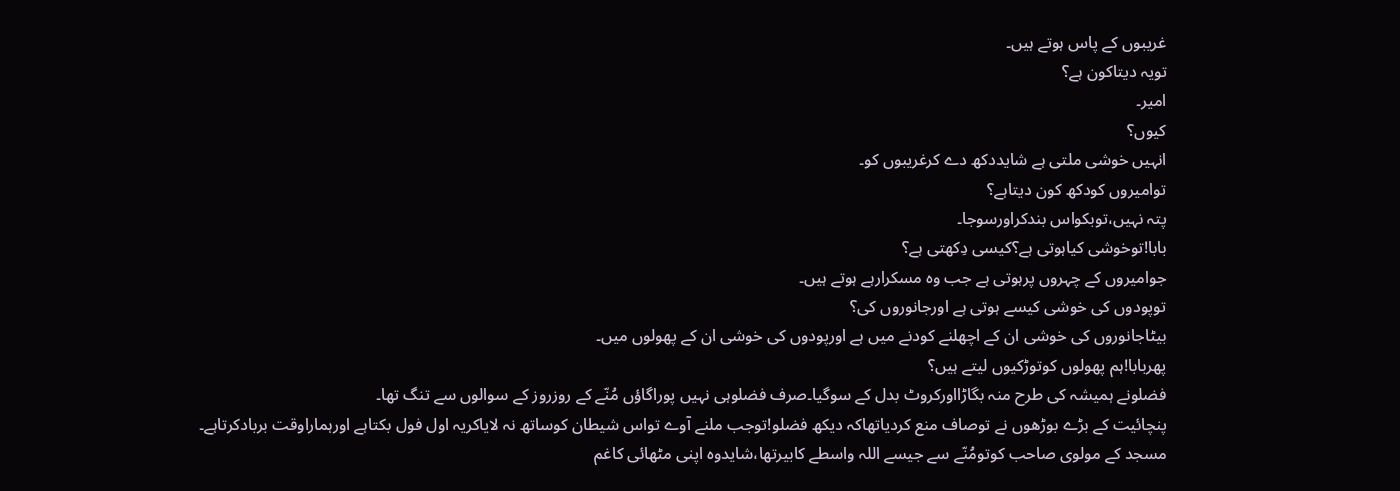غریبوں کے پاس ہوتے ہیں۔
تویہ دیتاکون ہے؟
امیر۔
کیوں؟
انہیں خوشی ملتی ہے شایددکھ دے کرغریبوں کو۔
توامیروں کودکھ کون دیتاہے؟
پتہ نہیں،توبکواس بندکراورسوجا۔
بابا!توخوشی کیاہوتی ہے؟کیسی دِکھتی ہے؟
جوامیروں کے چہروں پرہوتی ہے جب وہ مسکرارہے ہوتے ہیں۔
توپودوں کی خوشی کیسے ہوتی ہے اورجانوروں کی؟
بیٹاجانوروں کی خوشی ان کے اچھلنے کودنے میں ہے اورپودوں کی خوشی ان کے پھولوں میں۔
پھربابا!ہم پھولوں کوتوڑکیوں لیتے ہیں؟
فضلونے ہمیشہ کی طرح منہ بگاڑااورکروٹ بدل کے سوگیا۔صرف فضلوہی نہیں پوراگاؤں مُنّے کے روزروز کے سوالوں سے تنگ تھا۔
پنچائیت کے بڑے بوڑھوں نے توصاف منع کردیاتھاکہ دیکھ فضلو!توجب ملنے آوے تواس شیطان کوساتھ نہ لایاکریہ اول فول بکتاہے اورہماراوقت بربادکرتاہے۔
مسجد کے مولوی صاحب کوتومُنّے سے جیسے اللہ واسطے کابیرتھا،شایدوہ اپنی مٹھائی کاغم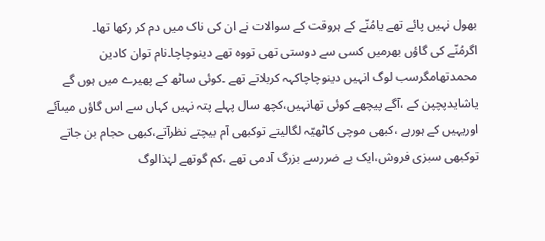بھول نہیں پائے تھے یامُنّے کے ہروقت کے سوالات نے ان کی ناک میں دم کر رکھا تھا۔
اگرمُنّے کی گاؤں بھرمیں کسی سے دوستی تھی تووہ تھے دینوچاچا۔نام توان کادین محمدتھامگرسب لوگ انہیں دینوچاچاکہہ کربلاتے تھے ۔کوئی ساٹھ کے پھیرے میں ہوں گے یاشایدپچپن کے ،آگے پیچھے کوئی تھانہیں،کچھ سال پہلے پتہ نہیں کہاں سے اس گاؤں میںآئے اوریہیں کے ہورہے ،کبھی موچی کاٹھیّہ لگالیتے توکبھی آم بیچتے نظرآتے،کبھی حجام بن جاتے توکبھی سبزی فروش،ایک بے ضررسے بزرگ آدمی تھے ،کم گوتھے لہٰذالوگ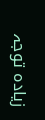زیادہ توجہ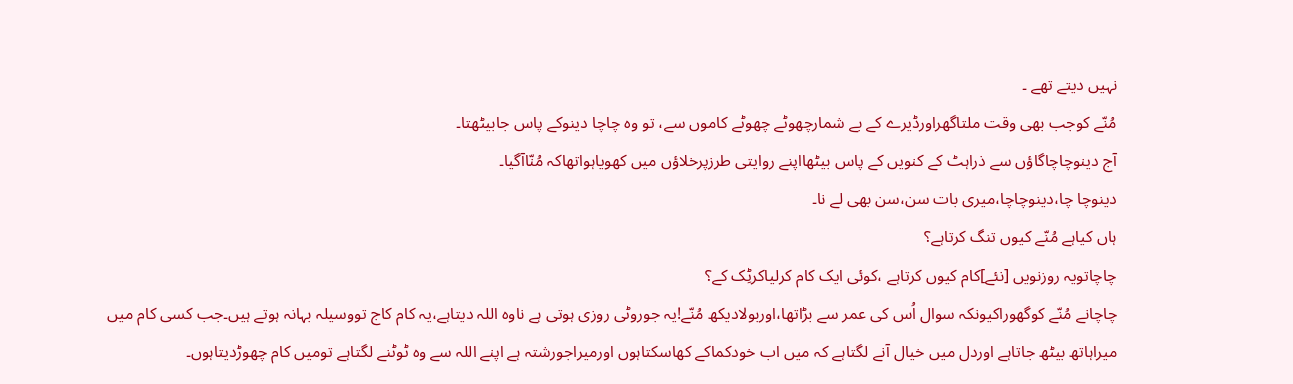نہیں دیتے تھے ۔
مُنّے کوجب بھی وقت ملتاگھراورڈیرے کے بے شمارچھوٹے چھوٹے کاموں سے، تو وہ چاچا دینوکے پاس جابیٹھتا۔
آج دینوچاچاگاؤں سے ذراہٹ کے کنویں کے پاس بیٹھااپنے روایتی طرزپرخلاؤں میں کھویاہواتھاکہ مُنّاآگیا۔
دینوچا چا،دینوچاچا،میری بات سن،سن بھی لے نا۔
ہاں کیاہے مُنّے کیوں تنگ کرتاہے؟
چاچاتویہ روزنویں [نئے]کام کیوں کرتاہے ،کوئی ایک کام کرلیاکرٹِک کے؟
چاچانے مُنّے کوگھوراکیونکہ سوال اُس کی عمر سے بڑاتھا،اوربولادیکھ مُنّے!یہ جوروٹی روزی ہوتی ہے ناوہ اللہ دیتاہے،یہ کام کاج تووسیلہ بہانہ ہوتے ہیں۔جب کسی کام میں میراہاتھ بیٹھ جاتاہے اوردل میں خیال آنے لگتاہے کہ میں اب خودکماکے کھاسکتاہوں اورمیراجورشتہ ہے اپنے اللہ سے وہ ٹوٹنے لگتاہے تومیں کام چھوڑدیتاہوں۔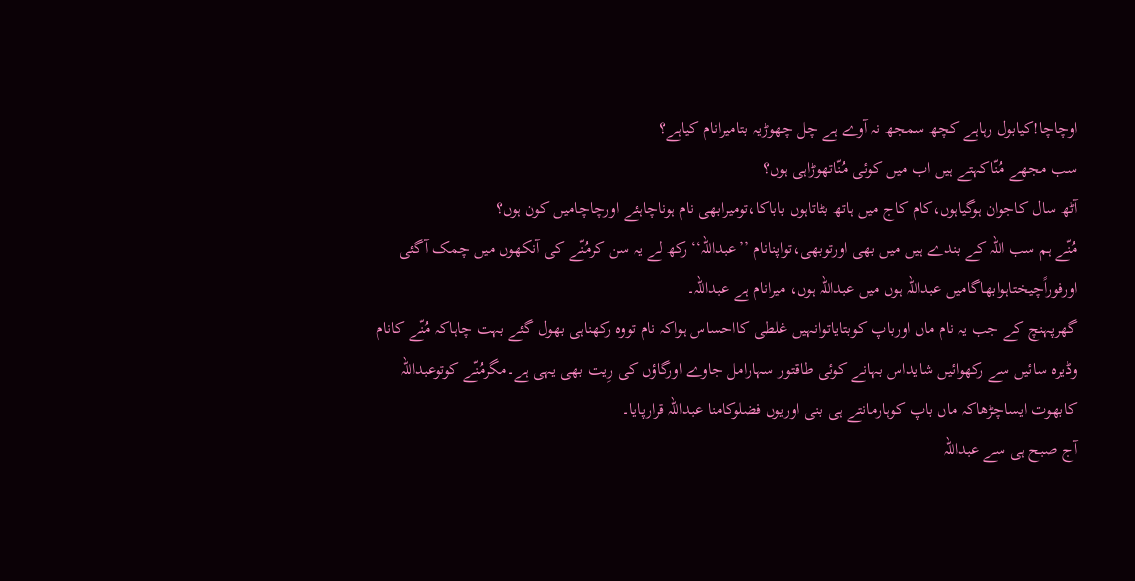اوچاچا!کیابول رہاہے کچھ سمجھ نہ آوے ہے چل چھوڑیہ بتامیرانام کیاہے؟
سب مجھے مُنّاکہتے ہیں اب میں کوئی مُنّاتھوڑاہی ہوں؟
آٹھ سال کاجوان ہوگیاہوں،کام کاج میں ہاتھ بٹاتاہوں باباکا،تومیرابھی نام ہوناچاہئے اورچاچامیں کون ہوں؟
مُنّے ہم سب اللہ کے بندے ہیں میں بھی اورتوبھی،تواپنانام ’’عبداللہ‘‘ رکھ لے یہ سن کرمُنّے کی آنکھوں میں چمک آگئی اورفوراًچیختاہوابھاگامیں عبداللہ ہوں میں عبداللہ ہوں، میرانام ہے عبداللہ۔
گھرپہنچ کے جب یہ نام ماں اورباپ کوبتایاتوانہیں غلطی کااحساس ہواکہ نام تووہ رکھناہی بھول گئے بہت چاہاکہ مُنّے کانام وڈیرہ سائیں سے رکھوائیں شایداس بہانے کوئی طاقتور سہارامل جاوے اورگاؤں کی رِیت بھی یہی ہے۔مگرمُنّے کوتوعبداللہ کابھوت ایساچڑھاکہ ماں باپ کوہارمانتے ہی بنی اوریوں فضلوکامنا عبداللہ قرارپایا۔
آج صبح ہی سے عبداللہ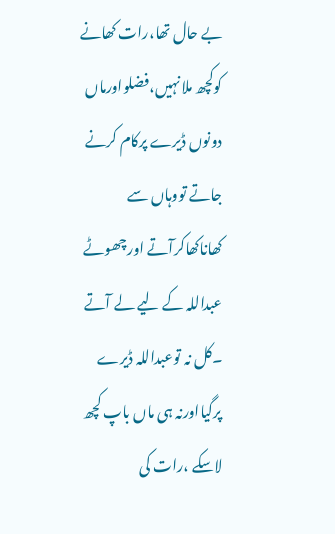بے حال تھا،رات کھانے کوکچھ ملانہیں،فضلواورماں دونوں ڈیرے پرکام کرنے جاتے تووہاں سے کھاناکھاکرآتے اورچھوٹے عبداللہ کے لیے لے آتے ۔کل نہ توعبداللہ ڈیرے پرگیااورنہ ہی ماں باپ کچھ لاسکے ،رات کی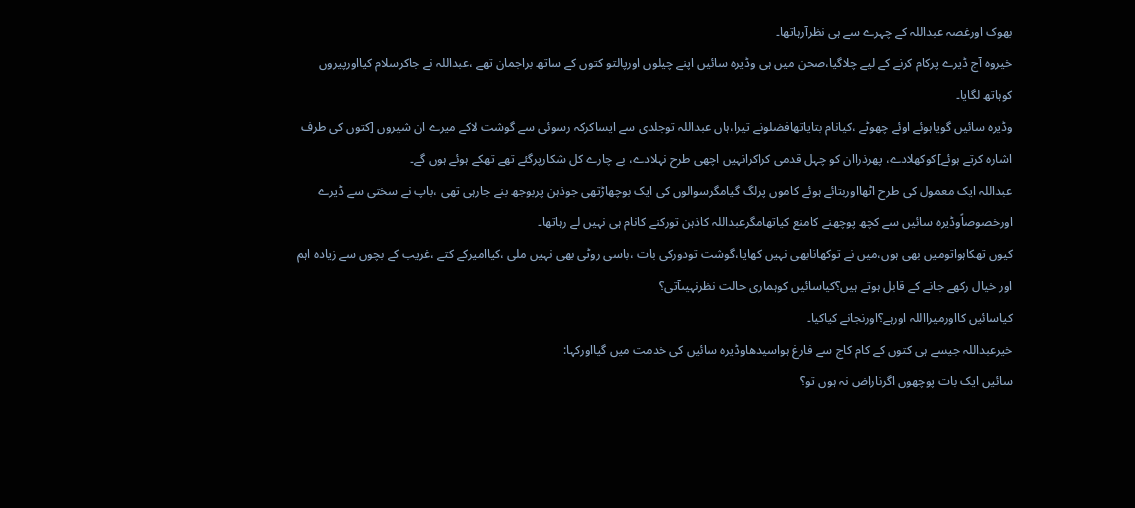بھوک اورغصہ عبداللہ کے چہرے سے ہی نظرآرہاتھا۔
خیروہ آج ڈیرے پرکام کرنے کے لیے چلاگیا،صحن میں ہی وڈیرہ سائیں اپنے چیلوں اورپالتو کتوں کے ساتھ براجمان تھے ،عبداللہ نے جاکرسلام کیااورپیروں کوہاتھ لگایا۔
وڈیرہ سائیں گویاہوئے اوئے چھوٹے ،کیانام بتایاتھافضلونے تیرا،ہاں عبداللہ توجلدی سے ایساکرکہ رسوئی سے گوشت لاکے میرے ان شیروں [کتوں کی طرف اشارہ کرتے ہوئے]کوکھلادے، پھرذراان کو چہل قدمی کراکرانہیں اچھی طرح نہلادے، بے چارے کل شکارپرگئے تھے تھکے ہوئے ہوں گے۔
عبداللہ ایک معمول کی طرح اٹھااوربتائے ہوئے کاموں پرلگ گیامگرسوالوں کی ایک بوچھاڑتھی جوذہن پربوجھ بنے جارہی تھی ،باپ نے سختی سے ڈیرے اورخصوصاًوڈیرہ سائیں سے کچھ پوچھنے کامنع کیاتھامگرعبداللہ کاذہن تورکنے کانام ہی نہیں لے رہاتھا۔
کیوں تھکاہواتومیں بھی ہوں،میں نے توکھانابھی نہیں کھایا،گوشت تودورکی بات ،باسی روٹی بھی نہیں ملی ،کیاامیرکے کتے ،غریب کے بچوں سے زیادہ اہم اور خیال رکھے جانے کے قابل ہوتے ہیں؟کیاسائیں کوہماری حالت نظرنہیںآتی؟
کیاسائیں کااورمیرااللہ اورہے؟اورنجانے کیاکیا۔
خیرعبداللہ جیسے ہی کتوں کے کام کاج سے فارغ ہواسیدھاوڈیرہ سائیں کی خدمت میں گیااورکہا:
سائیں ایک بات پوچھوں اگرناراض نہ ہوں تو؟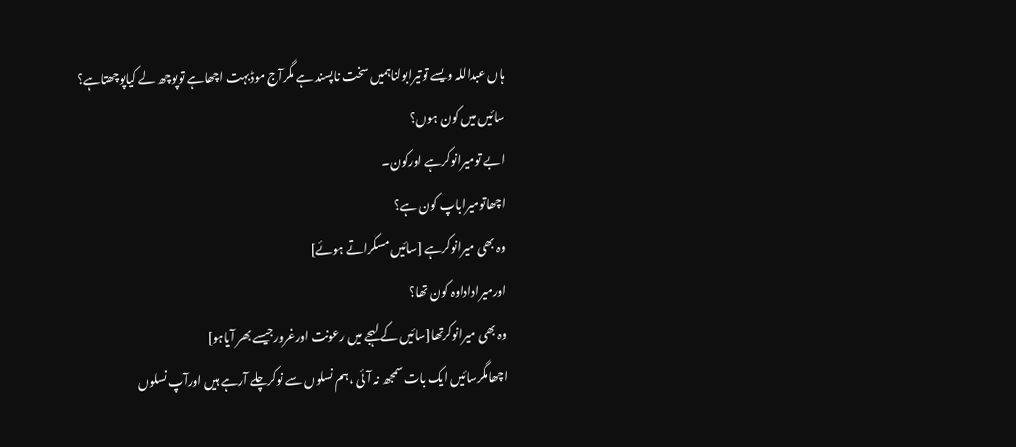ہاں عبداللہ ویسے توتیرابولناہمیں سخت ناپسند ہے مگرآج موڈبہت اچھاہے توپوچھ لے کیاپوچھتاہے؟
سائیں میں کون ہوں؟
ابے تومیرانوکرہے اورکون۔
اچھاتومیراباپ کون ہے؟
وہ بھی میرانوکرہے [سائیں مسکراتے ہوئے]
اورمیراداداوہ کون تھا؟
وہ بھی میرانوکرتھا[سائیں کے لہجے میں رعونت اورغرورجیسے بھر آیاہو]
اچھامگرسائیں ایک بات سمجھ نہ آئی ،ہم نسلوں سے نوکرچلے آرہے ہیں اورآپ نسلوں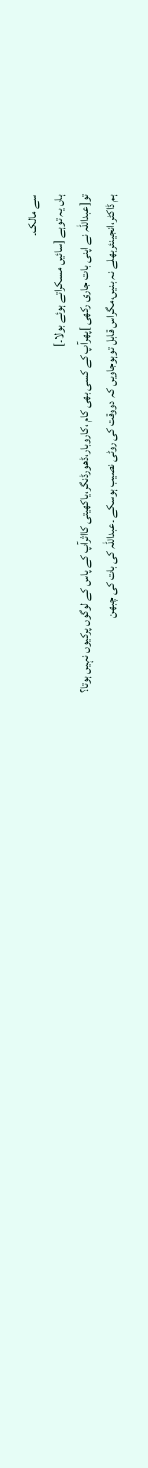سے مالک۔
ہاں یہ توہے [سائیں مسکراتے ہوئے بولا۔]
تو[عبداللہ نے اپنی بات جاری رکھی ]پھرآپ کے کسی بھی کام ،کاروبار،ڈھورڈنگر،یاکھیتی کااثرآپ کے پاس کے لوگوں پرکیوں نہیں ہوتا؟
ہم ڈاکٹر،انجینئربھلے نہ بنیں،مگراس قابل توہوجاویں کہ دووقت کی روٹی نصیب ہوسکے ۔عبداللہ کی بات کی چبھن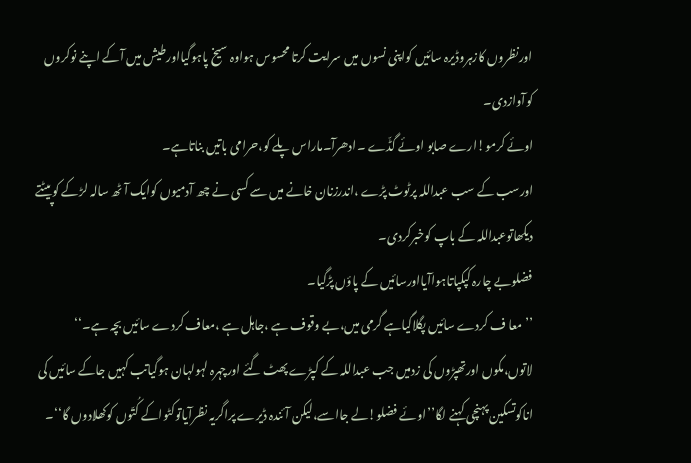اورنظروں کازہروڈیرہ سائیں کواپنی نسوں میں سرایت کرتا محسوس ہواوہ سیخ پاہوگیااورطیش میں آکے اپنے نوکروں کوآوازدی۔
اوئے کرمو!ارے صابو اوئے گڈّے ۔ادھرآ۔ماراس پلے کو،حرامی باتیں بناتاہے۔
اورسب کے سب عبداللہ پرٹوٹ پڑے ،اندرزنان خانے میں سے کسی نے چھ آدمیوں کوایک آٹھ سالہ لڑکے کوپیٹتے دیکھاتوعبداللہ کے باپ کوخبرکردی۔
فضلوبے چارہ کپکپاتاہواآیااورسائیں کے پاؤں پڑگیا۔
’’معا ف کردے سائیں پگلاگیاہے گرمی میں،بے وقوف ہے ،جاہل ہے ،معاف کردے سائیں بچہ ہے۔‘‘
لاتوں،مکوں اورتھپڑوں کی زدمیں جب عبداللہ کے کپڑے پھٹ گئے اورچہرہ لہولہان ہوگیاتب کہیں جاکے سائیں کی اناکوتسکین پہنچی کہنے لگا’’اوئے فضلو!لے جااسے،لیکن آئندہ ڈیرے پراگریہ نظرآیاتوکٹواکے کُتّوں کوکھلادوں گا‘‘۔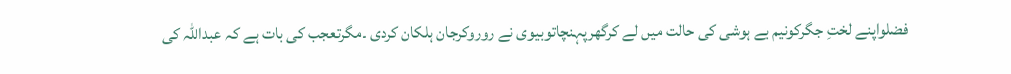فضلواپنے لختِ جگرکونیم بے ہوشی کی حالت میں لے کرگھرپہنچاتوبیوی نے روروکرجان ہلکان کردی ۔مگرتعجب کی بات ہے کہ عبداللہ کی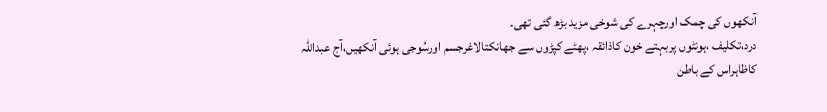آنکھوں کی چمک اورچہرے کی شوخی مزید بڑھ گئی تھی۔
درد،تکلیف ،ہونٹوں پربہتے خون کاذائقہ ،پھٹے کپڑوں سے جھانکتالاغرجسم اورسُوجی ہوئی آنکھیں،آج عبداللہ کاظاہراس کے باطن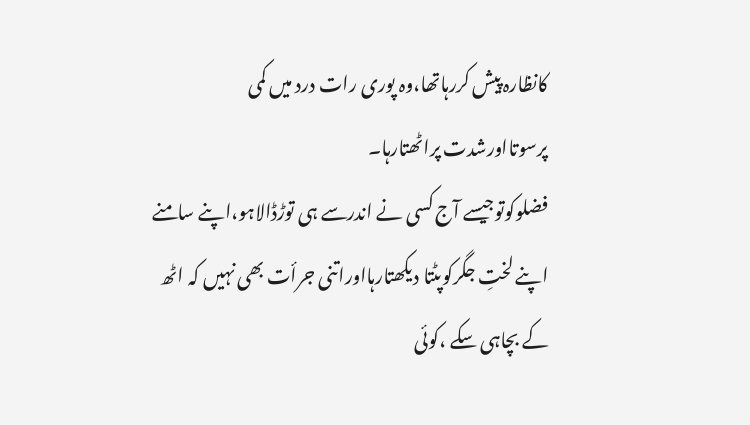کانظارہ پیش کررہاتھا،وہ پوری رات درد میں کمی پرسوتااورشدت پراٹھتارہا۔
فضلوکوتوجیسے آج کسی نے اندرسے ہی توڑڈالاہو،اپنے سامنے اپنے لختِ جگرکوپٹتا دیکھتارہااوراتنی جرأت بھی نہیں کہ اٹھ کے بچاہی سکے ،کوئی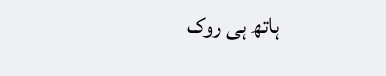ہاتھ ہی روک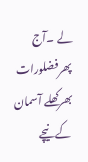لے ۔آج پھرفضلورات بھرکھلے آسمان کے نیچے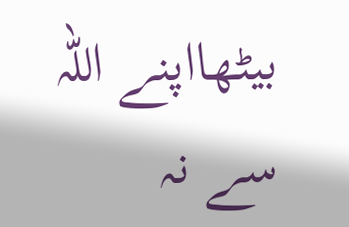بیٹھااپنے اللہ سے نہ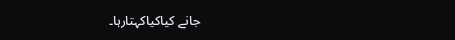جانے کیاکیاکہتارہا۔